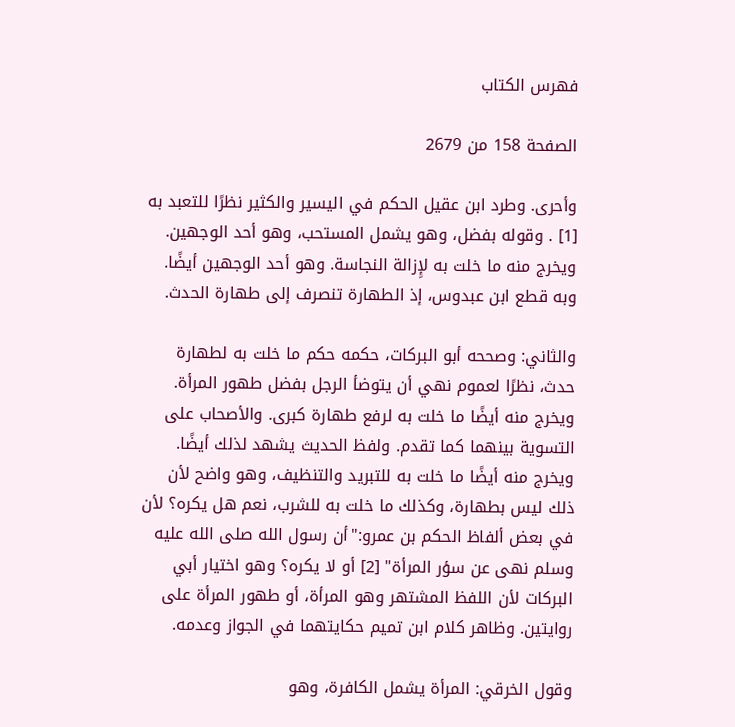فهرس الكتاب

الصفحة 158 من 2679

وأحرى. وطرد ابن عقيل الحكم في اليسير والكثير نظرًا للتعبد به [1] . وقوله بفضل، وهو يشمل المستحب، وهو أحد الوجهين. ويخرج منه ما خلت به لإِزالة النجاسة. وهو أحد الوجهين أيضًا. وبه قطع ابن عبدوس، إذ الطهارة تنصرف إلى طهارة الحدث.

والثاني: وصححه أبو البركات، حكمه حكم ما خلت به لطهارة حدث، نظرًا لعموم نهي أن يتوضأ الرجل بفضل طهور المرأة. ويخرج منه أيضًا ما خلت به لرفع طهارة كبرى. والأصحاب على التسوية بينهما كما تقدم. ولفظ الحديث يشهد لذلك أيضًا. ويخرج منه أيضًا ما خلت به للتبريد والتنظيف، وهو واضح لأن ذلك ليس بطهارة، وكذلك ما خلت به للشرب، نعم هل يكره؟ لأن في بعض ألفاظ الحكم بن عمرو:"أن رسول الله صلى الله عليه وسلم نهى عن سؤر المرأة" [2] أو لا يكره؟ وهو اختيار أبي البركات لأن اللفظ المشتهر وهو المرأة، أو طهور المرأة على روايتين. وظاهر كلام ابن تميم حكايتهما في الجواز وعدمه.

وقول الخرقي: المرأة يشمل الكافرة، وهو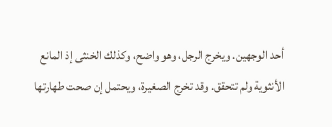أحد الوجهين. ويخرج الرجل، وهو واضح، وكذلك الخنثى إذ المانع الأنثوية ولم تتحقق. وقد تخرج الصغيرة، ويحتمل إن صحت طهارتها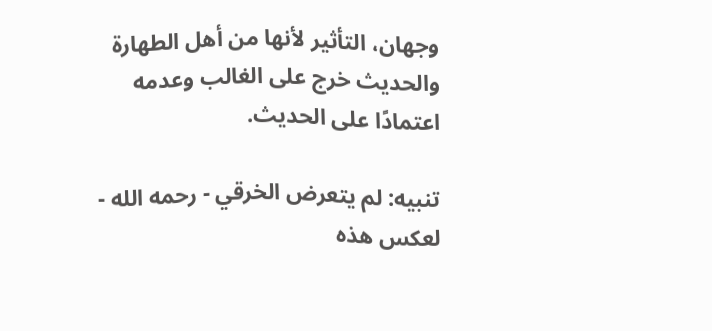وجهان، التأثير لأنها من أهل الطهارة والحديث خرج على الغالب وعدمه اعتمادًا على الحديث.

تنبيه: لم يتعرض الخرقي - رحمه الله - لعكس هذه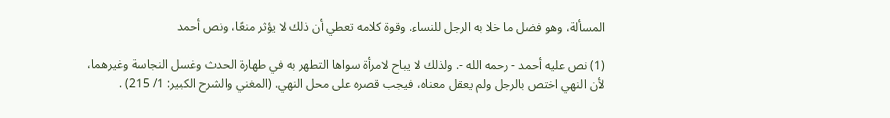المسألة، وهو فضل ما خلا به الرجل للنساء. وقوة كلامه تعطي أن ذلك لا يؤثر منعًا، ونص أحمد

(1) نص عليه أحمد - رحمه الله -. ولذلك لا يباح لامرأة سواها التطهر به في طهارة الحدث وغسل النجاسة وغيرهما، لأن النهي اختص بالرجل ولم يعقل معناه، فيجب قصره على محل النهي. (المغني والشرح الكبير: 1/ 215) .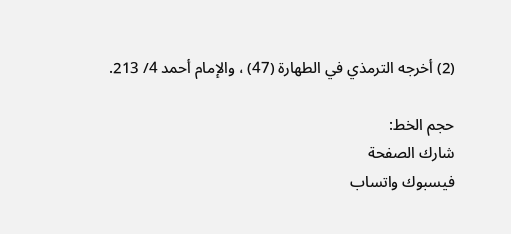(2) أخرجه الترمذي في الطهارة (47) ، والإمام أحمد 4/ 213.

حجم الخط:
شارك الصفحة
فيسبوك واتساب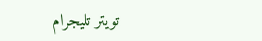تويتر تليجرام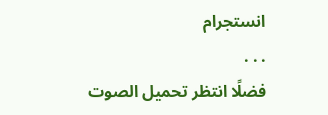انستجرام
. . .
فضلًا انتظر تحميل الصوت